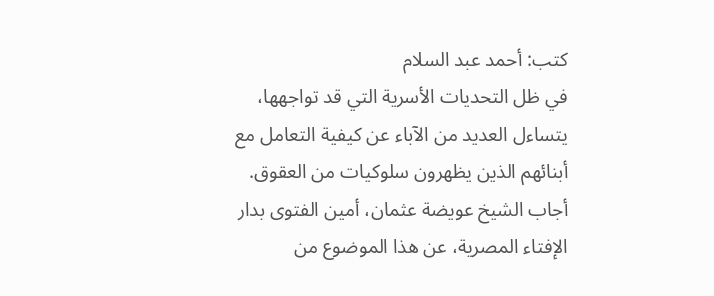كتب: أحمد عبد السلام
في ظل التحديات الأسرية التي قد تواجهها، يتساءل العديد من الآباء عن كيفية التعامل مع أبنائهم الذين يظهرون سلوكيات من العقوق. أجاب الشيخ عويضة عثمان، أمين الفتوى بدار الإفتاء المصرية، عن هذا الموضوع من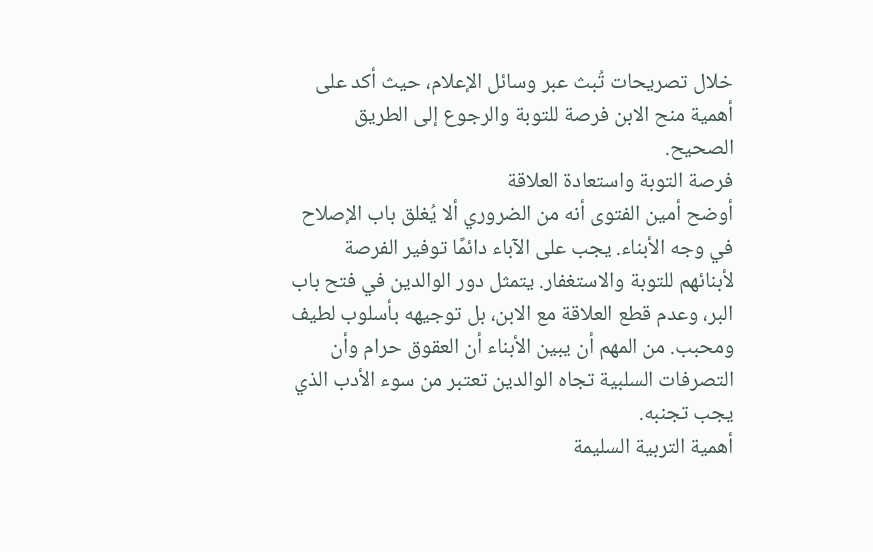خلال تصريحات تُبث عبر وسائل الإعلام، حيث أكد على أهمية منح الابن فرصة للتوبة والرجوع إلى الطريق الصحيح.
فرصة التوبة واستعادة العلاقة
أوضح أمين الفتوى أنه من الضروري ألا يُغلق باب الإصلاح في وجه الأبناء. يجب على الآباء دائمًا توفير الفرصة لأبنائهم للتوبة والاستغفار. يتمثل دور الوالدين في فتح باب البر، وعدم قطع العلاقة مع الابن، بل توجيهه بأسلوب لطيف ومحبب. من المهم أن يبين الأبناء أن العقوق حرام وأن التصرفات السلبية تجاه الوالدين تعتبر من سوء الأدب الذي يجب تجنبه.
أهمية التربية السليمة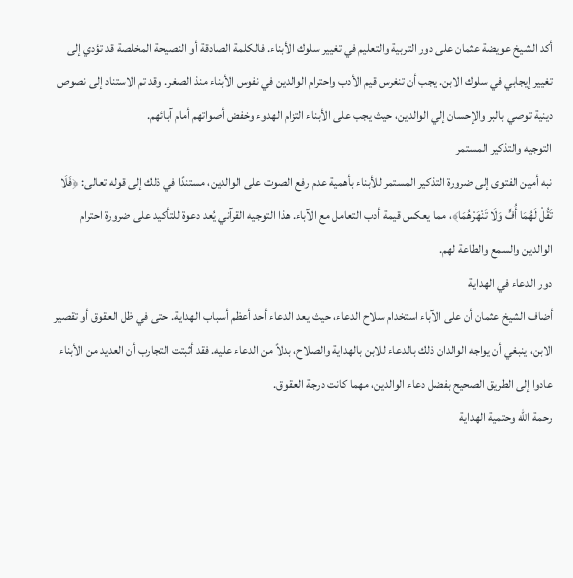أكد الشيخ عويضة عثمان على دور التربية والتعليم في تغيير سلوك الأبناء. فالكلمة الصادقة أو النصيحة المخلصة قد تؤدي إلى تغيير إيجابي في سلوك الابن. يجب أن تنغرس قيم الأدب واحترام الوالدين في نفوس الأبناء منذ الصغر. وقد تم الاستناد إلى نصوص دينية توصي بالبر والإحسان إلي الوالدين، حيث يجب على الأبناء التزام الهدوء وخفض أصواتهم أمام آبائهم.
التوجيه والتذكير المستمر
نبه أمين الفتوى إلى ضرورة التذكير المستمر للأبناء بأهمية عدم رفع الصوت على الوالدين، مستندًا في ذلك إلى قوله تعالى: ﴿فَلَا تَقُلْ لَهُمَا أُفٍّ وَلَا تَنْهَرْهُمَا﴾، مما يعكس قيمة أدب التعامل مع الآباء. هذا التوجيه القرآني يُعد دعوة للتأكيد على ضرورة احترام الوالدين والسمع والطاعة لهم.
دور الدعاء في الهداية
أضاف الشيخ عثمان أن على الآباء استخدام سلاح الدعاء، حيث يعد الدعاء أحد أعظم أسباب الهداية. حتى في ظل العقوق أو تقصير الابن، ينبغي أن يواجه الوالدان ذلك بالدعاء للابن بالهداية والصلاح، بدلاً من الدعاء عليه. فقد أثبتت التجارب أن العديد من الأبناء عادوا إلى الطريق الصحيح بفضل دعاء الوالدين، مهما كانت درجة العقوق.
رحمة الله وحتمية الهداية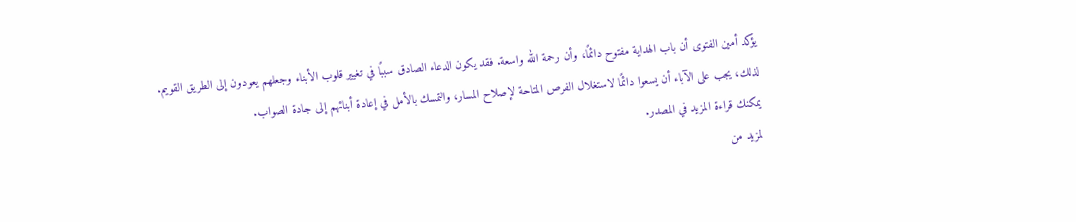يؤكد أمين الفتوى أن باب الهداية مفتوح دائمًا، وأن رحمة الله واسعة. فقد يكون الدعاء الصادق سببًا في تغيير قلوب الأبناء وجعلهم يعودون إلى الطريق القويم. لذلك، يجب على الآباء أن يسعوا دائمًا لاستغلال الفرص المتاحة لإصلاح المسار، والتمسك بالأمل في إعادة أبنائهم إلى جادة الصواب.
يمكنك قراءة المزيد في المصدر.
لمزيد من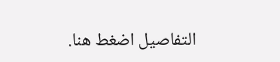التفاصيل اضغط هنا.